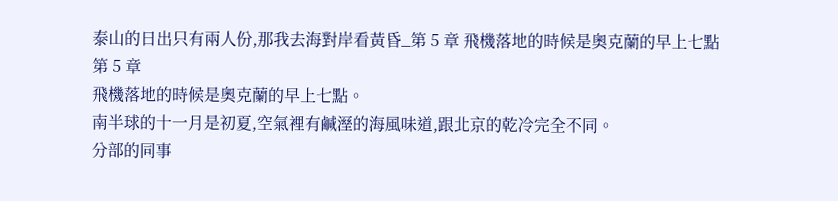泰山的日出只有兩人份,那我去海對岸看黃昏_第 5 章 飛機落地的時候是奧克蘭的早上七點
第 5 章
飛機落地的時候是奧克蘭的早上七點。
南半球的十一月是初夏,空氣裡有鹹溼的海風味道,跟北京的乾冷完全不同。
分部的同事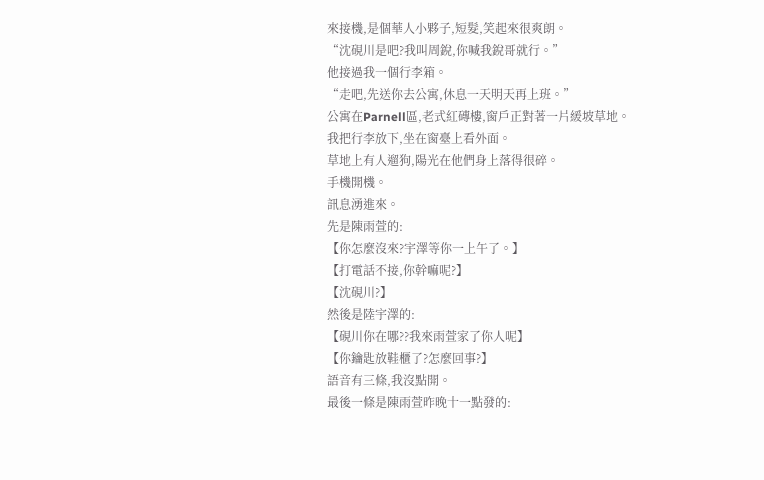來接機,是個華人小夥子,短髮,笑起來很爽朗。
“沈硯川是吧?我叫周銳,你喊我銳哥就行。”
他接過我一個行李箱。
“走吧,先送你去公寓,休息一天明天再上班。”
公寓在Parnell區,老式紅磚樓,窗戶正對著一片緩坡草地。
我把行李放下,坐在窗臺上看外面。
草地上有人遛狗,陽光在他們身上落得很碎。
手機開機。
訊息湧進來。
先是陳雨萱的:
【你怎麼沒來?宇澤等你一上午了。】
【打電話不接,你幹嘛呢?】
【沈硯川?】
然後是陸宇澤的:
【硯川你在哪??我來雨萱家了你人呢】
【你鑰匙放鞋櫃了?怎麼回事?】
語音有三條,我沒點開。
最後一條是陳雨萱昨晚十一點發的: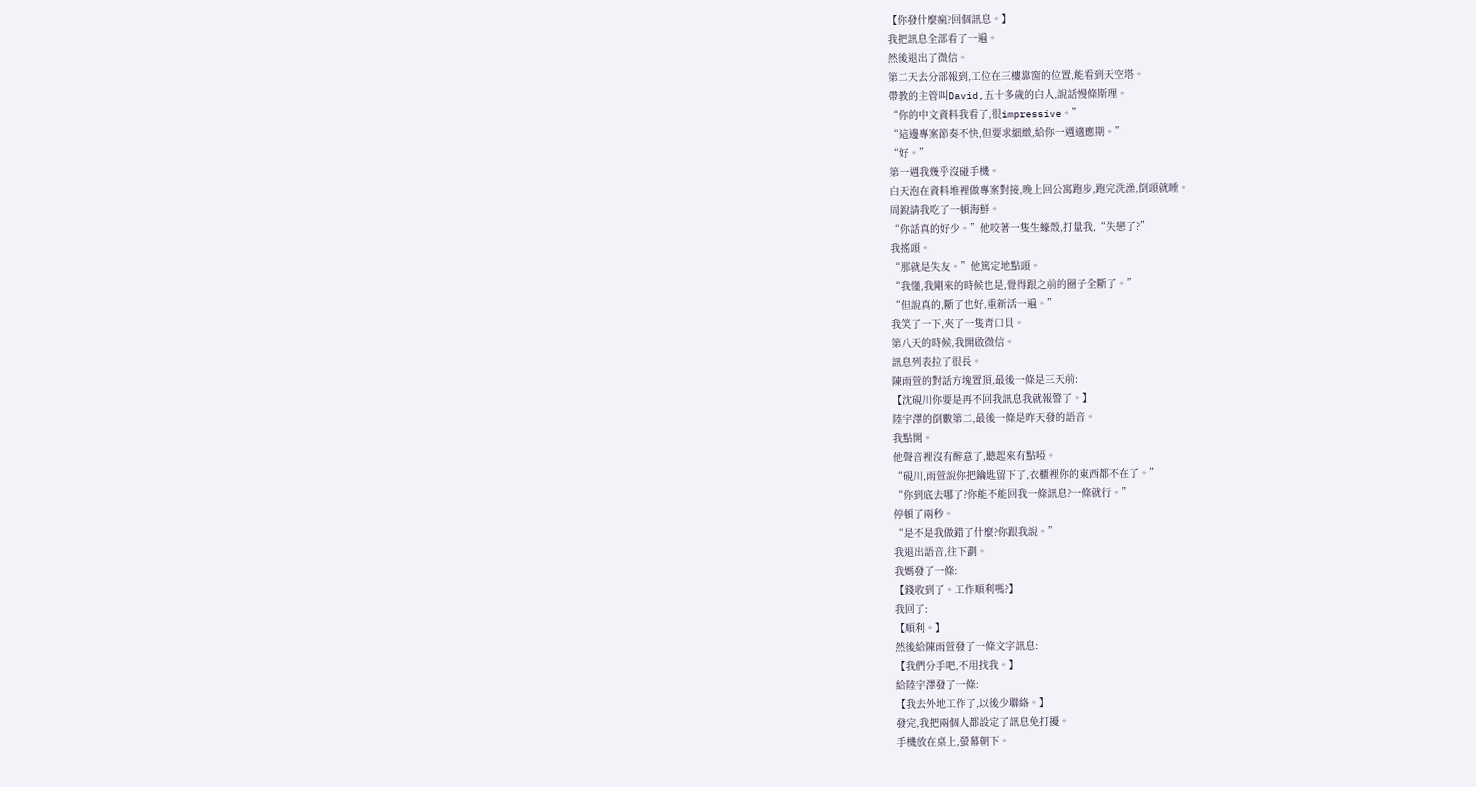【你發什麼瘋?回個訊息。】
我把訊息全部看了一遍。
然後退出了微信。
第二天去分部報到,工位在三樓靠窗的位置,能看到天空塔。
帶教的主管叫David,五十多歲的白人,說話慢條斯理。
“你的中文資料我看了,很impressive。”
“這邊專案節奏不快,但要求細緻,給你一週適應期。”
“好。”
第一週我幾乎沒碰手機。
白天泡在資料堆裡做專案對接,晚上回公寓跑步,跑完洗澡,倒頭就睡。
周銳請我吃了一頓海鮮。
“你話真的好少。”他咬著一隻生蠔殼,打量我,“失戀了?”
我搖頭。
“那就是失友。”他篤定地點頭。
“我懂,我剛來的時候也是,覺得跟之前的圈子全斷了。”
“但說真的,斷了也好,重新活一遍。”
我笑了一下,夾了一隻青口貝。
第八天的時候,我開啟微信。
訊息列表拉了很長。
陳雨萱的對話方塊置頂,最後一條是三天前:
【沈硯川你要是再不回我訊息我就報警了。】
陸宇澤的倒數第二,最後一條是昨天發的語音。
我點開。
他聲音裡沒有醉意了,聽起來有點啞。
“硯川,雨萱說你把鑰匙留下了,衣櫃裡你的東西都不在了。”
“你到底去哪了?你能不能回我一條訊息?一條就行。”
停頓了兩秒。
“是不是我做錯了什麼?你跟我說。”
我退出語音,往下劃。
我媽發了一條:
【錢收到了。工作順利嗎?】
我回了:
【順利。】
然後給陳雨萱發了一條文字訊息:
【我們分手吧,不用找我。】
給陸宇澤發了一條:
【我去外地工作了,以後少聯絡。】
發完,我把兩個人都設定了訊息免打擾。
手機放在桌上,螢幕朝下。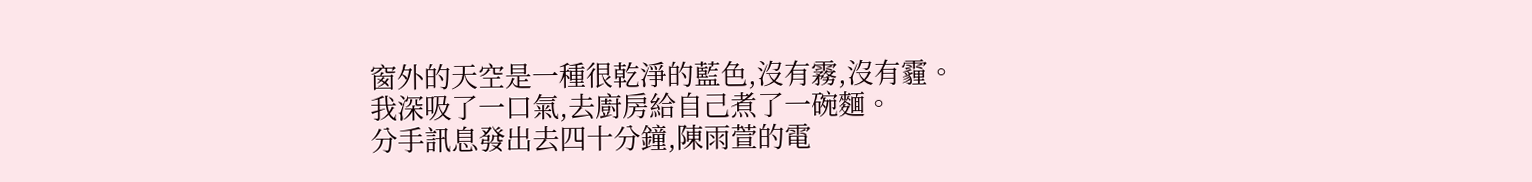窗外的天空是一種很乾淨的藍色,沒有霧,沒有霾。
我深吸了一口氣,去廚房給自己煮了一碗麵。
分手訊息發出去四十分鐘,陳雨萱的電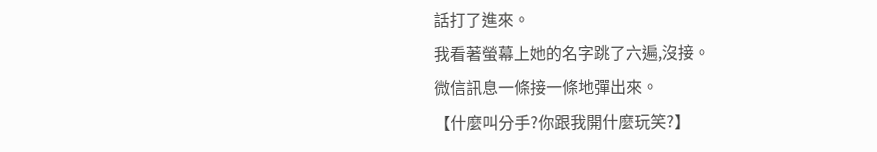話打了進來。
我看著螢幕上她的名字跳了六遍,沒接。
微信訊息一條接一條地彈出來。
【什麼叫分手?你跟我開什麼玩笑?】